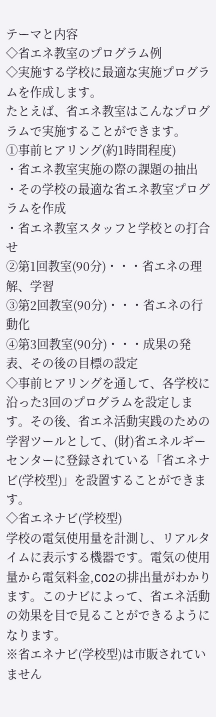テーマと内容
◇省エネ教室のプログラム例
◇実施する学校に最適な実施プログラムを作成します。
たとえば、省エネ教室はこんなプログラムで実施することができます。
①事前ヒアリング(約1時間程度)
・省エネ教室実施の際の課題の抽出
・その学校の最適な省エネ教室プログラムを作成
・省エネ教室スタッフと学校との打合せ
②第1回教室(90分)・・・省エネの理解、学習
③第2回教室(90分)・・・省エネの行動化
④第3回教室(90分)・・・成果の発表、その後の目標の設定
◇事前ヒアリングを通して、各学校に沿った3回のプログラムを設定します。その後、省エネ活動実践のための学習ツールとして、(財)省エネルギーセンターに登録されている「省エネナビ(学校型)」を設置することができます。
◇省エネナビ(学校型)
学校の電気使用量を計測し、リアルタイムに表示する機器です。電気の使用量から電気料金,CO2の排出量がわかります。このナビによって、省エネ活動の効果を目で見ることができるようになります。
※省エネナビ(学校型)は市販されていません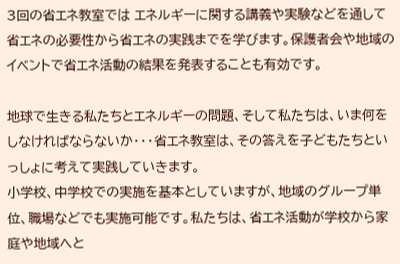3回の省エネ教室では エネルギーに関する講義や実験などを通して省エネの必要性から省エネの実践までを学びます。保護者会や地域のイベントで省エネ活動の結果を発表することも有効です。

地球で生きる私たちとエネルギーの問題、そして私たちは、いま何をしなければならないか・・・省エネ教室は、その答えを子どもたちといっしょに考えて実践していきます。
小学校、中学校での実施を基本としていますが、地域のグループ単位、職場などでも実施可能です。私たちは、省エネ活動が学校から家庭や地域へと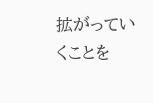拡がっていくことを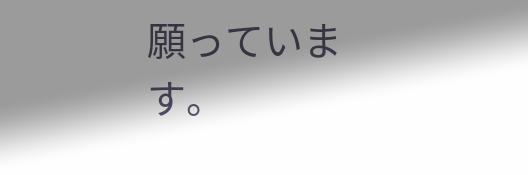願っています。